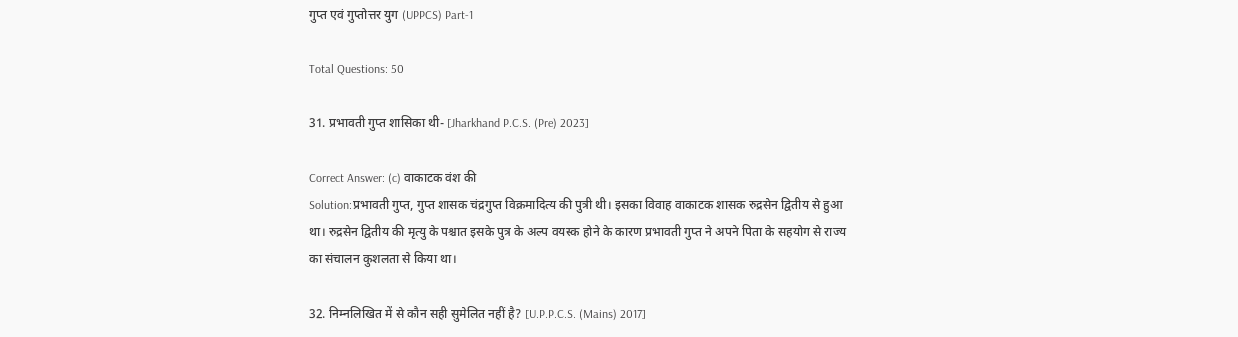गुप्त एवं गुप्तोत्तर युग (UPPCS) Part-1

Total Questions: 50

31. प्रभावती गुप्त शासिका थी- [Jharkhand P.C.S. (Pre) 2023]

Correct Answer: (c) वाकाटक वंश की
Solution:प्रभावती गुप्त, गुप्त शासक चंद्रगुप्त विक्रमादित्य की पुत्री थी। इसका विवाह वाकाटक शासक रुद्रसेन द्वितीय से हुआ था। रुद्रसेन द्वितीय की मृत्यु के पश्चात इसके पुत्र के अल्प वयस्क होने के कारण प्रभावती गुप्त ने अपने पिता के सहयोग से राज्य का संचालन कुशलता से किया था।

32. निम्नलिखित में से कौन सही सुमेलित नहीं है? [U.P.P.C.S. (Mains) 2017]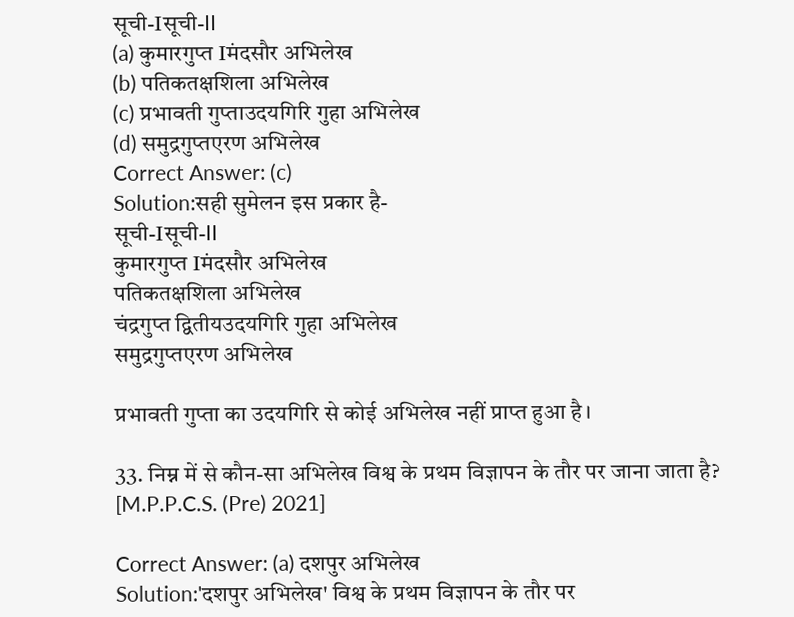सूची-Iसूची-II
(a) कुमारगुप्त Iमंदसौर अभिलेख
(b) पतिकतक्षशिला अभिलेख
(c) प्रभावती गुप्ताउदयगिरि गुहा अभिलेख
(d) समुद्रगुप्तएरण अभिलेख
Correct Answer: (c)
Solution:सही सुमेलन इस प्रकार है-
सूची-Iसूची-II
कुमारगुप्त Iमंदसौर अभिलेख
पतिकतक्षशिला अभिलेख
चंद्रगुप्त द्वितीयउदयगिरि गुहा अभिलेख
समुद्रगुप्तएरण अभिलेख

प्रभावती गुप्ता का उदयगिरि से कोई अभिलेख नहीं प्राप्त हुआ है।

33. निम्न में से कौन-सा अभिलेख विश्व के प्रथम विज्ञापन के तौर पर जाना जाता है? [M.P.P.C.S. (Pre) 2021]

Correct Answer: (a) दशपुर अभिलेख
Solution:'दशपुर अभिलेख' विश्व के प्रथम विज्ञापन के तौर पर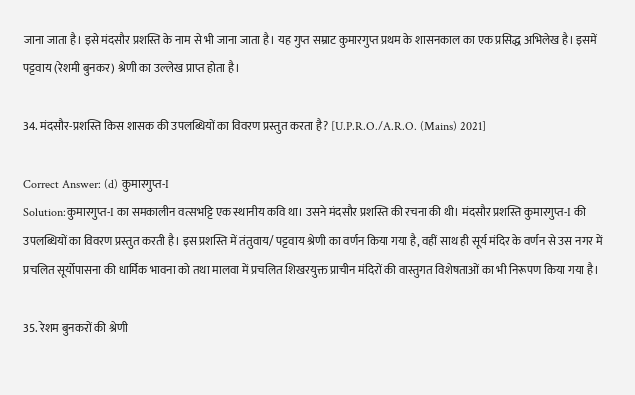जाना जाता है। इसे मंदसौर प्रशस्ति के नाम से भी जाना जाता है। यह गुप्त सम्राट कुमारगुप्त प्रथम के शासनकाल का एक प्रसिद्ध अभिलेख है। इसमें पट्टवाय (रेशमी बुनकर) श्रेणी का उल्लेख प्राप्त होता है।

34. मंदसौर-प्रशस्ति किस शासक की उपलब्धियों का विवरण प्रस्तुत करता है? [U.P.R.O./A.R.O. (Mains) 2021]

Correct Answer: (d) कुमारगुप्त-I
Solution:कुमारगुप्त-I का समकालीन वत्सभट्टि एक स्थानीय कवि था। उसने मंदसौर प्रशस्ति की रचना की थी। मंदसौर प्रशस्ति कुमारगुप्त-I की उपलब्धियों का विवरण प्रस्तुत करती है। इस प्रशस्ति में तंतुवाय/ पट्टवाय श्रेणी का वर्णन किया गया है, वहीं साथ ही सूर्य मंदिर के वर्णन से उस नगर में प्रचलित सूर्योपासना की धार्मिक भावना को तथा मालवा में प्रचलित शिखरयुक्त प्राचीन मंदिरों की वास्तुगत विशेषताओं का भी निरूपण किया गया है।

35. रेशम बुनकरों की श्रेणी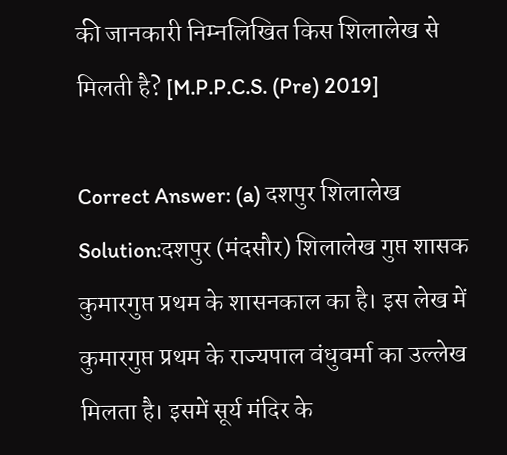की जानकारी निम्नलिखित किस शिलालेख से मिलती है? [M.P.P.C.S. (Pre) 2019]

Correct Answer: (a) दशपुर शिलालेख
Solution:दशपुर (मंदसौर) शिलालेख गुप्त शासक कुमारगुप्त प्रथम के शासनकाल का है। इस लेख में कुमारगुप्त प्रथम के राज्यपाल वंधुवर्मा का उल्लेख मिलता है। इसमें सूर्य मंदिर के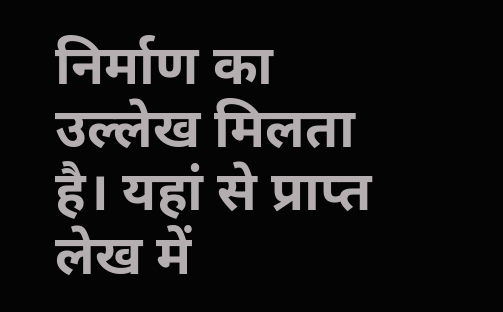निर्माण का उल्लेख मिलता है। यहां से प्राप्त लेख में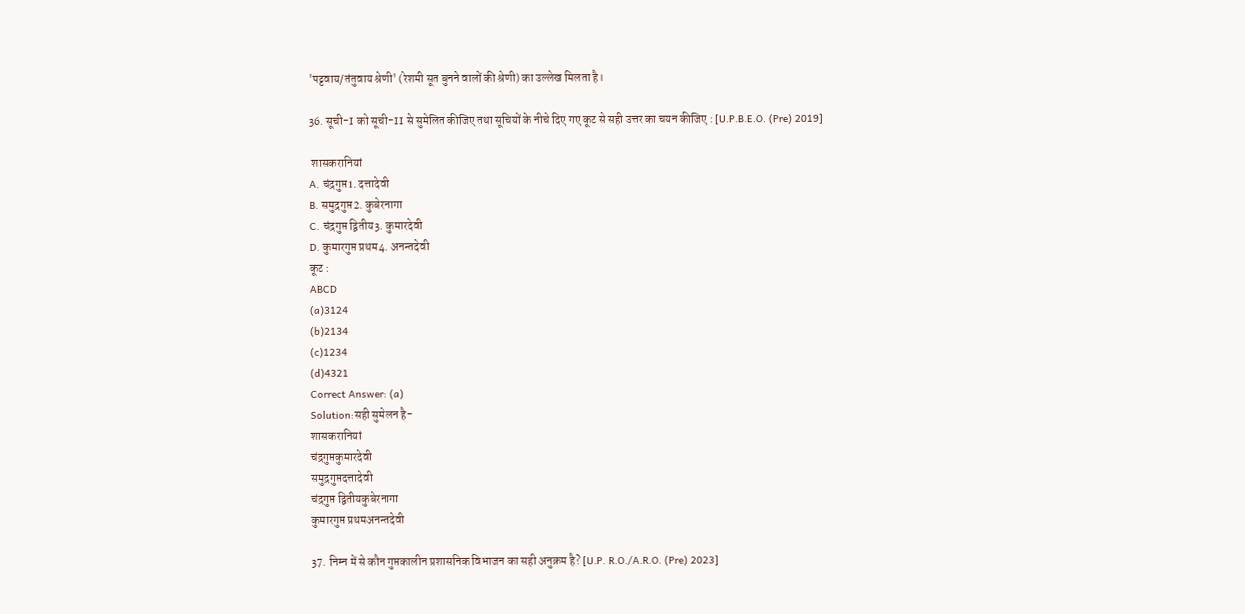'पट्टवाय/तंतुवाय श्रेणी' (रेशमी सूत बुनने वालों की श्रेणी) का उल्लेख मिलता है।

36. सूची-I को सूची-II से सुमेलित कीजिए तथा सूचियों के नीचे दिए गए कूट से सही उत्तर का चयन कीजिए : [U.P.B.E.O. (Pre) 2019]

 शासकरानियां
A. चंद्रगुप्त1. दत्तादेवी
B. समुद्रगुप्त2. कुबेरनागा
C. चंद्रगुप्त द्वितीय3. कुमारदेवी
D. कुमारगुप्त प्रथम4. अनन्तदेवी
कूट :
ABCD
(a)3124
(b)2134
(c)1234
(d)4321
Correct Answer: (a)
Solution:सही सुमेलन है-
शासकरानियां
चंद्रगुप्तकुमारदेवी
समुद्रगुप्तदत्तादेवी
चंद्रगुप्त द्वितीयकुबेरनागा
कुमारगुप्त प्रथमअनन्तदेवी

37. निम्न में से कौन गुप्तकालीन प्रशासनिक विभाजन का सही अनुक्रम है? [U.P. R.O./A.R.O. (Pre) 2023]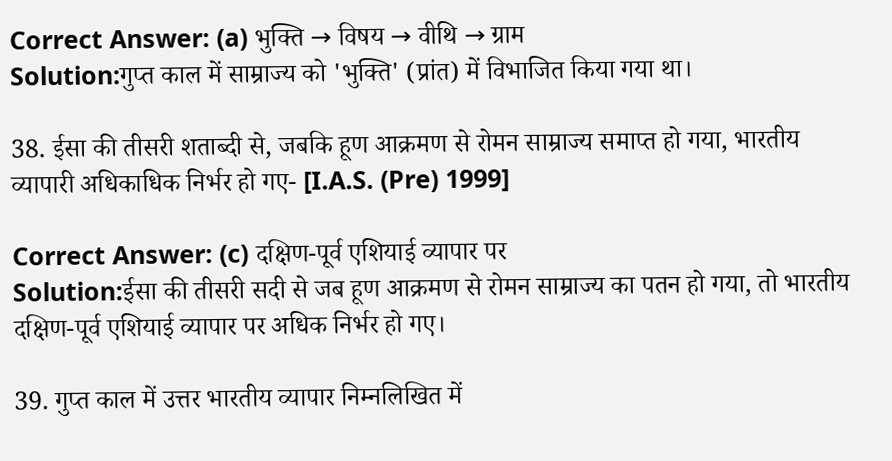Correct Answer: (a) भुक्ति → विषय → वीथि → ग्राम
Solution:गुप्त काल में साम्राज्य को 'भुक्ति' (प्रांत) में विभाजित किया गया था।

38. ईसा की तीसरी शताब्दी से, जबकि हूण आक्रमण से रोमन साम्राज्य समाप्त हो गया, भारतीय व्यापारी अधिकाधिक निर्भर हो गए- [I.A.S. (Pre) 1999]

Correct Answer: (c) दक्षिण-पूर्व एशियाई व्यापार पर
Solution:ईसा की तीसरी सदी से जब हूण आक्रमण से रोमन साम्राज्य का पतन हो गया, तो भारतीय दक्षिण-पूर्व एशियाई व्यापार पर अधिक निर्भर हो गए।

39. गुप्त काल में उत्तर भारतीय व्यापार निम्नलिखित में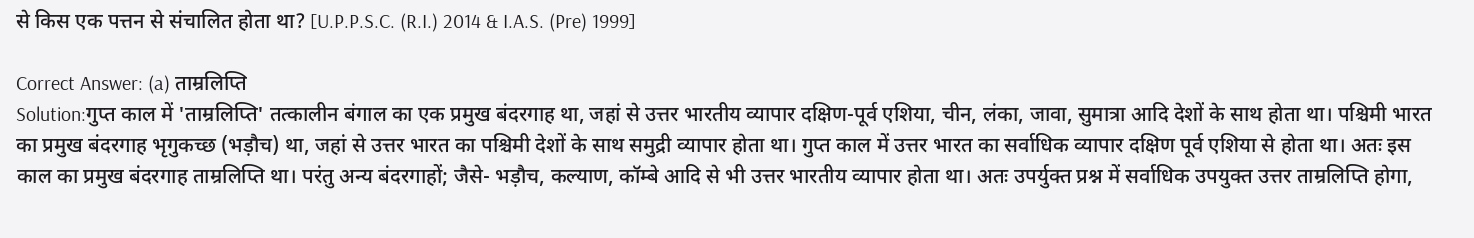से किस एक पत्तन से संचालित होता था? [U.P.P.S.C. (R.I.) 2014 & I.A.S. (Pre) 1999]

Correct Answer: (a) ताम्रलिप्ति
Solution:गुप्त काल में 'ताम्रलिप्ति' तत्कालीन बंगाल का एक प्रमुख बंदरगाह था, जहां से उत्तर भारतीय व्यापार दक्षिण-पूर्व एशिया, चीन, लंका, जावा, सुमात्रा आदि देशों के साथ होता था। पश्चिमी भारत का प्रमुख बंदरगाह भृगुकच्छ (भड़ौच) था, जहां से उत्तर भारत का पश्चिमी देशों के साथ समुद्री व्यापार होता था। गुप्त काल में उत्तर भारत का सर्वाधिक व्यापार दक्षिण पूर्व एशिया से होता था। अतः इस काल का प्रमुख बंदरगाह ताम्रलिप्ति था। परंतु अन्य बंदरगाहों; जैसे- भड़ौच, कल्याण, कॉम्बे आदि से भी उत्तर भारतीय व्यापार होता था। अतः उपर्युक्त प्रश्न में सर्वाधिक उपयुक्त उत्तर ताम्रलिप्ति होगा,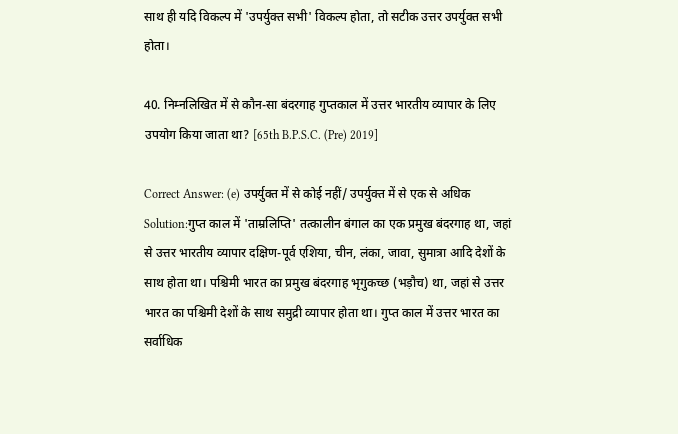साथ ही यदि विकल्प में 'उपर्युक्त सभी' विकल्प होता, तो सटीक उत्तर उपर्युक्त सभी होता।

40. निम्नलिखित में से कौन-सा बंदरगाह गुप्तकाल में उत्तर भारतीय व्यापार के लिए उपयोग किया जाता था? [65th B.P.S.C. (Pre) 2019]

Correct Answer: (e) उपर्युक्त में से कोई नहीं/ उपर्युक्त में से एक से अधिक
Solution:गुप्त काल में 'ताम्रलिप्ति' तत्कालीन बंगाल का एक प्रमुख बंदरगाह था, जहां से उत्तर भारतीय व्यापार दक्षिण-पूर्व एशिया, चीन, लंका, जावा, सुमात्रा आदि देशों के साथ होता था। पश्चिमी भारत का प्रमुख बंदरगाह भृगुकच्छ (भड़ौच) था, जहां से उत्तर भारत का पश्चिमी देशों के साथ समुद्री व्यापार होता था। गुप्त काल में उत्तर भारत का सर्वाधिक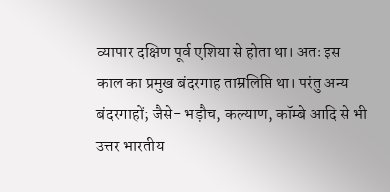व्यापार दक्षिण पूर्व एशिया से होता था। अतः इस काल का प्रमुख बंदरगाह ताम्रलिप्ति था। परंतु अन्य बंदरगाहों; जैसे- भड़ौच, कल्याण, कॉम्बे आदि से भी उत्तर भारतीय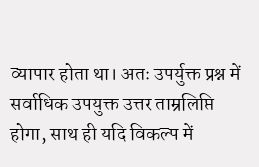व्यापार होता था। अतः उपर्युक्त प्रश्न में सर्वाधिक उपयुक्त उत्तर ताम्रलिप्ति होगा, साथ ही यदि विकल्प में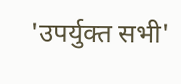'उपर्युक्त सभी'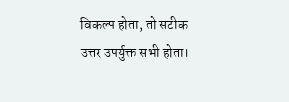विकल्प होता, तो सटीक उत्तर उपर्युक्त सभी होता।